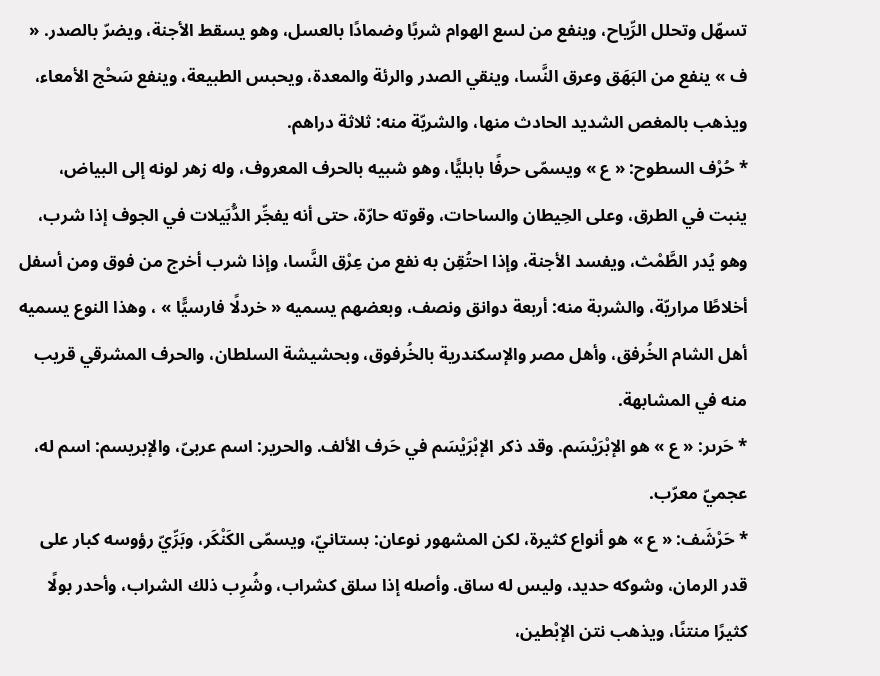تسهّل وتحلل الرِّياح، وينفع من لسع الهوام شربًا وضمادًا بالعسل، وهو يسقط الأجنة، ويضرّ بالصدر. « ف » ينفع من البَهَق وعرق النَّسا، وينقي الصدر والرئة والمعدة، ويحبس الطبيعة، وينفع سَحْج الأمعاء، ويذهب بالمغص الشديد الحادث منها، والشربّة منه: ثلاثة دراهم.
* حُرْف السطوح: « ع » ويسمّى حرفًا بابليًّا، وهو شبيه بالحرف المعروف، وله زهر لونه إلى البياض، ينبت في الطرق، وعلى الحِيطان والساحات، وقوته حارّة، حتى أنه يفجِّر الدُّبَيلات في الجوف إذا شرب، وهو يُدر الطَّمْث، ويفسد الأجنة، وإذا احتُقِن به نفع من عِرْق النَّسا، وإذا شرب أخرج من فوق ومن أسفل أخلاطًا مراريّة، والشربة منه: أربعة دوانق ونصف، وبعضهم يسميه « خردلًا فارسيًّا » ، وهذا النوع يسميه أهل الشام الخُرفق، وأهل مصر والإسكندرية بالخُرفوق، وبحشيشة السلطان، والحرف المشرقي قريب منه في المشابهة.
* حَرىر: « ع » هو الإبْرَيْسَم. وقد ذكر الإبْرَيْسَم في حَرف الألف. والحرير: اسم عربىّ، والإبريسم: اسم له، عجميّ معرّب.
* حَرْشَف: « ع » هو أنواع كثيرة، لكن المشهور نوعان: بستانيّ، ويسمّى الكَنْكَر، وبَرِّيّ رؤوسه كبار على قدر الرمان، وشوكه حديد، وليس له ساق. وأصله إذا سلق كشراب، وشُرِب ذلك الشراب، وأحدر بولًا كثيرًا منتنًا، ويذهب نتن الإبْطين،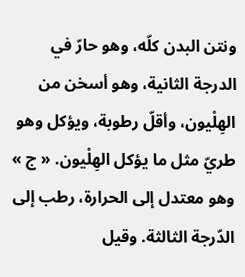ونتن البدن كلّه، وهو حارّ في الدرجة الثانية، وهو أسخن من الهِلْيون، وأقلّ رطوبة، ويؤكل وهو طريّ مثل ما يؤكل الهِلْيون. « ج » وهو معتدل إلى الحرارة، رطب إلى الدّرجة الثالثة. وقيل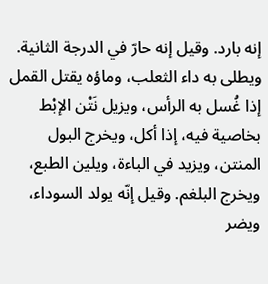إنه بارد. وقيل إنه حارّ في الدرجة الثانية. ويطلى به داء الثعلب، وماؤه يقتل القمل إذا غُسل به الرأس، ويزيل نَتْن الإبْط بخاصية فيه، إذا أكل، ويخرج البول المنتن، ويزيد في الباءة، ويلين الطبع، ويخرج البلغم. وقيل إنّه يولد السوداء، ويضر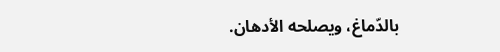بالدّماغ، ويصلحه الأدهان.